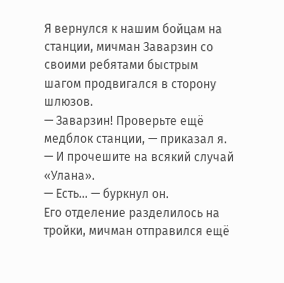Я вернулся к нашим бойцам на станции, мичман Заварзин со своими ребятами быстрым шагом продвигался в сторону шлюзов.
— Заварзин! Проверьте ещё медблок станции, — приказал я. — И прочешите на всякий случай «Улана».
— Есть… — буркнул он.
Его отделение разделилось на тройки, мичман отправился ещё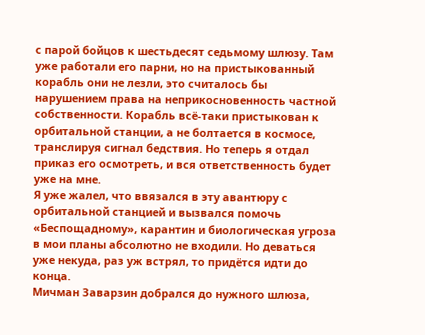с парой бойцов к шестьдесят седьмому шлюзу. Там уже работали его парни, но на пристыкованный корабль они не лезли, это считалось бы нарушением права на неприкосновенность частной собственности. Корабль всё-таки пристыкован к орбитальной станции, а не болтается в космосе, транслируя сигнал бедствия. Но теперь я отдал приказ его осмотреть, и вся ответственность будет уже на мне.
Я уже жалел, что ввязался в эту авантюру с орбитальной станцией и вызвался помочь «Беспощадному», карантин и биологическая угроза в мои планы абсолютно не входили. Но деваться уже некуда, раз уж встрял, то придётся идти до конца.
Мичман Заварзин добрался до нужного шлюза,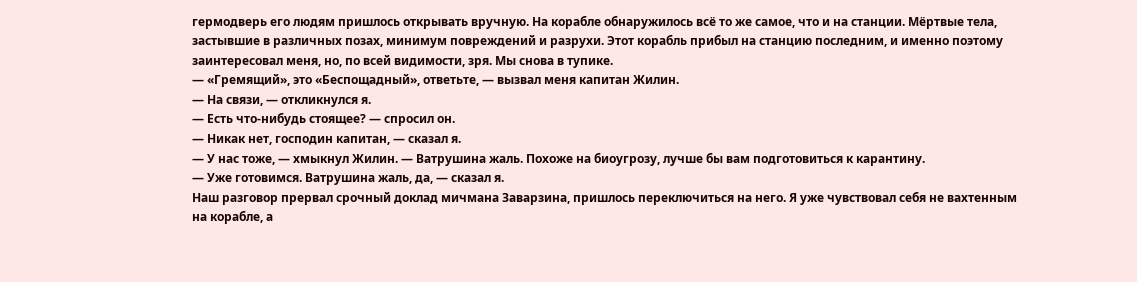гермодверь его людям пришлось открывать вручную. На корабле обнаружилось всё то же самое, что и на станции. Мёртвые тела, застывшие в различных позах, минимум повреждений и разрухи. Этот корабль прибыл на станцию последним, и именно поэтому заинтересовал меня, но, по всей видимости, зря. Мы снова в тупике.
— «Гремящий», это «Беспощадный», ответьте, — вызвал меня капитан Жилин.
— На связи, — откликнулся я.
— Есть что-нибудь стоящее? — спросил он.
— Никак нет, господин капитан, — сказал я.
— У нас тоже, — хмыкнул Жилин. — Ватрушина жаль. Похоже на биоугрозу, лучше бы вам подготовиться к карантину.
— Уже готовимся. Ватрушина жаль, да, — сказал я.
Наш разговор прервал срочный доклад мичмана Заварзина, пришлось переключиться на него. Я уже чувствовал себя не вахтенным на корабле, а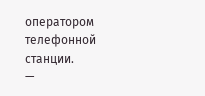оператором телефонной станции.
—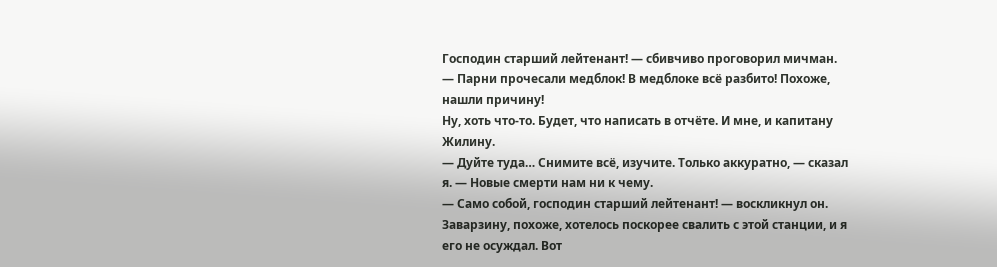Господин старший лейтенант! — сбивчиво проговорил мичман. — Парни прочесали медблок! В медблоке всё разбито! Похоже, нашли причину!
Ну, хоть что-то. Будет, что написать в отчёте. И мне, и капитану Жилину.
— Дуйте туда… Снимите всё, изучите. Только аккуратно, — сказал я. — Новые смерти нам ни к чему.
— Само собой, господин старший лейтенант! — воскликнул он.
Заварзину, похоже, хотелось поскорее свалить с этой станции, и я его не осуждал. Вот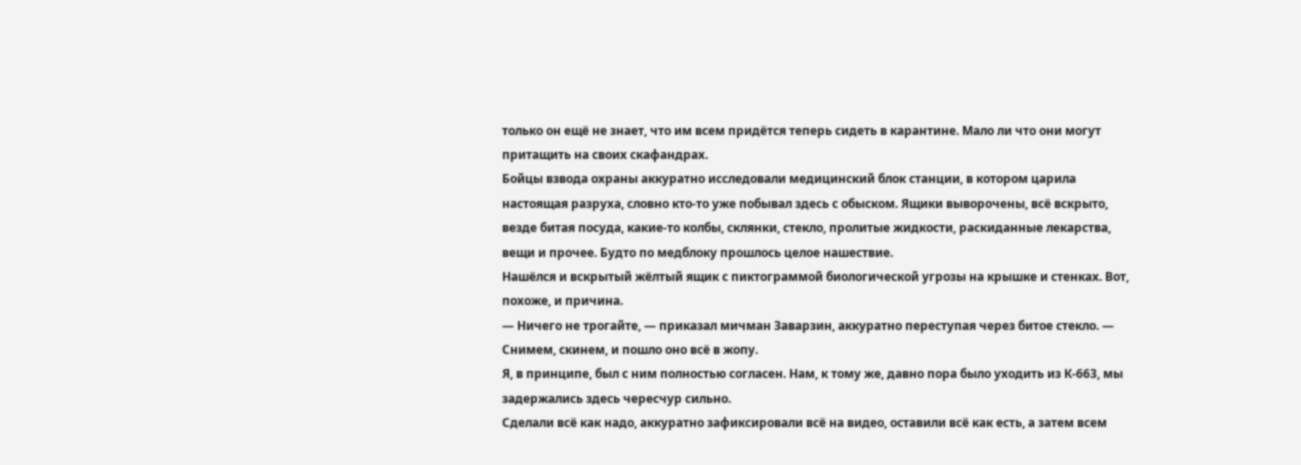только он ещё не знает, что им всем придётся теперь сидеть в карантине. Мало ли что они могут притащить на своих скафандрах.
Бойцы взвода охраны аккуратно исследовали медицинский блок станции, в котором царила настоящая разруха, словно кто-то уже побывал здесь с обыском. Ящики выворочены, всё вскрыто, везде битая посуда, какие-то колбы, склянки, стекло, пролитые жидкости, раскиданные лекарства, вещи и прочее. Будто по медблоку прошлось целое нашествие.
Нашёлся и вскрытый жёлтый ящик с пиктограммой биологической угрозы на крышке и стенках. Вот, похоже, и причина.
— Ничего не трогайте, — приказал мичман Заварзин, аккуратно переступая через битое стекло. — Снимем, скинем, и пошло оно всё в жопу.
Я, в принципе, был с ним полностью согласен. Нам, к тому же, давно пора было уходить из К-663, мы задержались здесь чересчур сильно.
Сделали всё как надо, аккуратно зафиксировали всё на видео, оставили всё как есть, а затем всем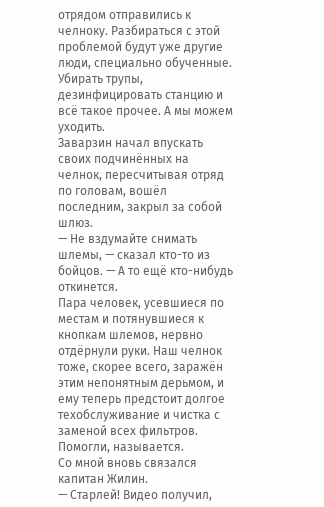отрядом отправились к челноку. Разбираться с этой проблемой будут уже другие люди, специально обученные. Убирать трупы, дезинфицировать станцию и всё такое прочее. А мы можем уходить.
Заварзин начал впускать своих подчинённых на челнок, пересчитывая отряд по головам, вошёл последним, закрыл за собой шлюз.
— Не вздумайте снимать шлемы, — сказал кто-то из бойцов. — А то ещё кто-нибудь откинется.
Пара человек, усевшиеся по местам и потянувшиеся к кнопкам шлемов, нервно отдёрнули руки. Наш челнок тоже, скорее всего, заражён этим непонятным дерьмом, и ему теперь предстоит долгое техобслуживание и чистка с заменой всех фильтров. Помогли, называется.
Со мной вновь связался капитан Жилин.
— Старлей! Видео получил,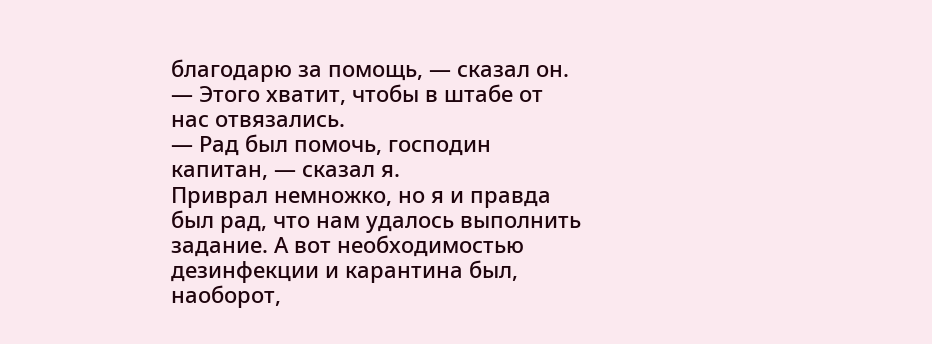благодарю за помощь, — сказал он. — Этого хватит, чтобы в штабе от нас отвязались.
— Рад был помочь, господин капитан, — сказал я.
Приврал немножко, но я и правда был рад, что нам удалось выполнить задание. А вот необходимостью дезинфекции и карантина был, наоборот,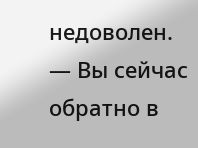недоволен.
— Вы сейчас обратно в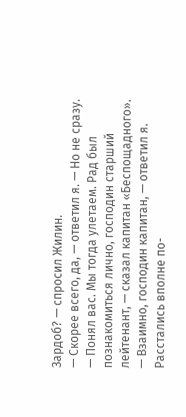Зардоб? — спросил Жилин.
— Скорее всего, да, — ответил я. — Но не сразу.
— Понял вас. Мы тогда улетаем. Рад был познакомиться лично, господин старший лейтенант, — сказал капитан «Беспощадного».
— Взаимно, господин капитан, — ответил я.
Расстались вполне по-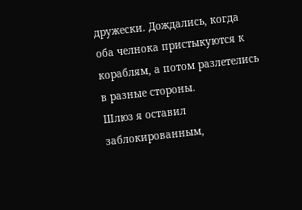дружески. Дождались, когда оба челнока пристыкуются к кораблям, а потом разлетелись в разные стороны.
Шлюз я оставил заблокированным,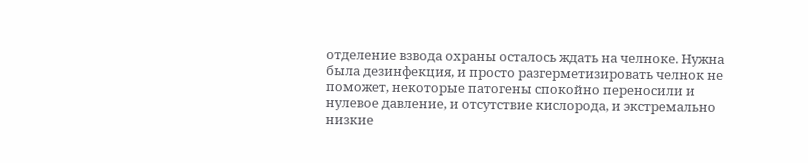отделение взвода охраны осталось ждать на челноке. Нужна была дезинфекция, и просто разгерметизировать челнок не поможет, некоторые патогены спокойно переносили и нулевое давление, и отсутствие кислорода, и экстремально низкие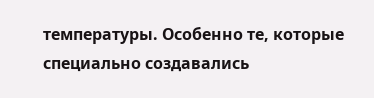температуры. Особенно те, которые специально создавались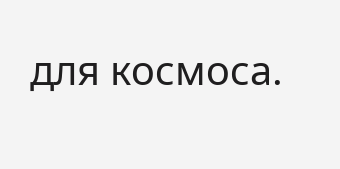для космоса.